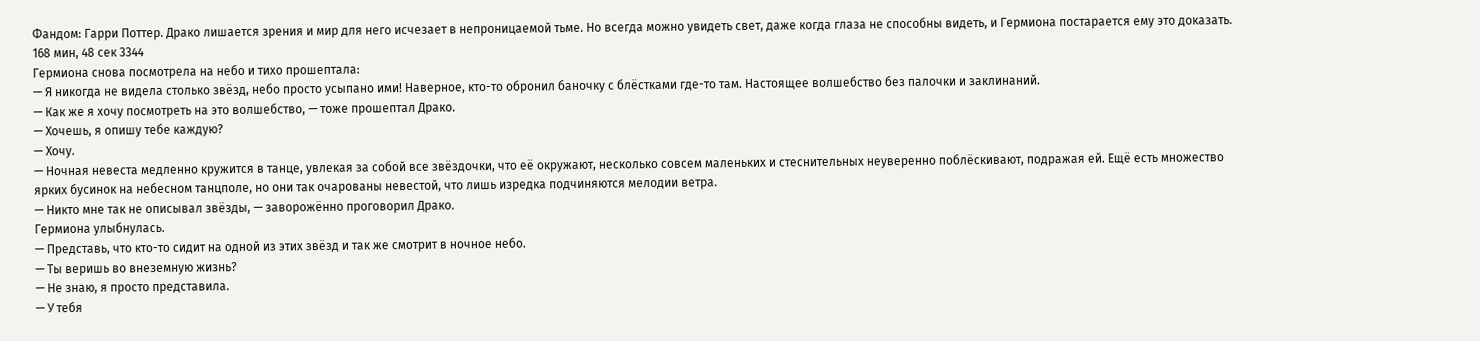Фандом: Гарри Поттер. Драко лишается зрения и мир для него исчезает в непроницаемой тьме. Но всегда можно увидеть свет, даже когда глаза не способны видеть, и Гермиона постарается ему это доказать.
168 мин, 48 сек 3344
Гермиона снова посмотрела на небо и тихо прошептала:
— Я никогда не видела столько звёзд, небо просто усыпано ими! Наверное, кто-то обронил баночку с блёстками где-то там. Настоящее волшебство без палочки и заклинаний.
— Как же я хочу посмотреть на это волшебство, — тоже прошептал Драко.
— Хочешь, я опишу тебе каждую?
— Хочу.
— Ночная невеста медленно кружится в танце, увлекая за собой все звёздочки, что её окружают, несколько совсем маленьких и стеснительных неуверенно поблёскивают, подражая ей. Ещё есть множество ярких бусинок на небесном танцполе, но они так очарованы невестой, что лишь изредка подчиняются мелодии ветра.
— Никто мне так не описывал звёзды, — заворожённо проговорил Драко.
Гермиона улыбнулась.
— Представь, что кто-то сидит на одной из этих звёзд и так же смотрит в ночное небо.
— Ты веришь во внеземную жизнь?
— Не знаю, я просто представила.
— У тебя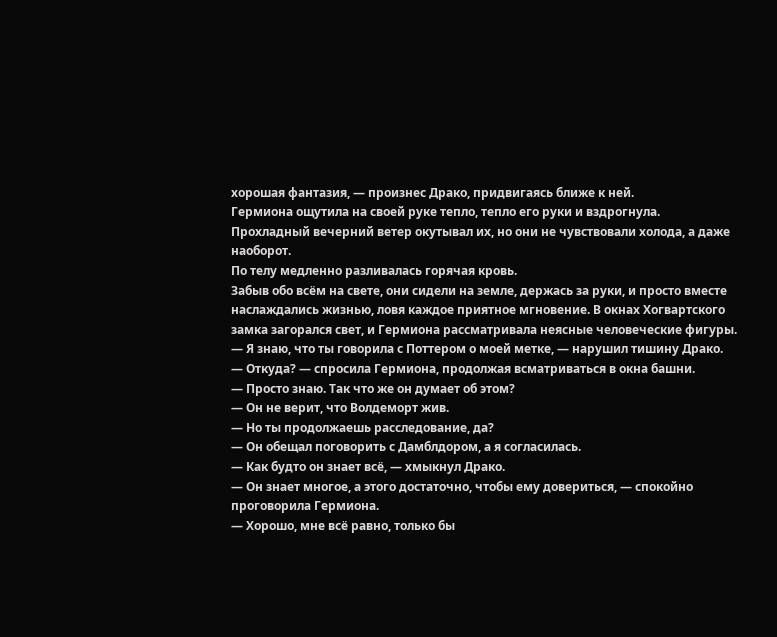хорошая фантазия, — произнес Драко, придвигаясь ближе к ней.
Гермиона ощутила на своей руке тепло, тепло его руки и вздрогнула.
Прохладный вечерний ветер окутывал их, но они не чувствовали холода, а даже наоборот.
По телу медленно разливалась горячая кровь.
Забыв обо всём на свете, они сидели на земле, держась за руки, и просто вместе наслаждались жизнью, ловя каждое приятное мгновение. В окнах Хогвартского замка загорался свет, и Гермиона рассматривала неясные человеческие фигуры.
— Я знаю, что ты говорила с Поттером о моей метке, — нарушил тишину Драко.
— Откуда? — спросила Гермиона, продолжая всматриваться в окна башни.
— Просто знаю. Так что же он думает об этом?
— Он не верит, что Волдеморт жив.
— Но ты продолжаешь расследование, да?
— Он обещал поговорить с Дамблдором, а я согласилась.
— Как будто он знает всё, — хмыкнул Драко.
— Он знает многое, а этого достаточно, чтобы ему довериться, — спокойно проговорила Гермиона.
— Хорошо, мне всё равно, только бы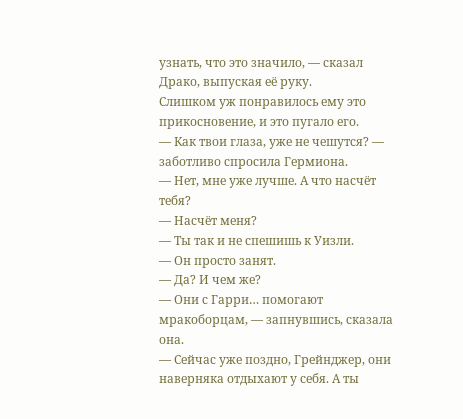узнать, что это значило, — сказал Драко, выпуская её руку.
Слишком уж понравилось ему это прикосновение, и это пугало его.
— Как твои глаза, уже не чешутся? — заботливо спросила Гермиона.
— Нет, мне уже лучше. А что насчёт тебя?
— Насчёт меня?
— Ты так и не спешишь к Уизли.
— Он просто занят.
— Да? И чем же?
— Они с Гарри… помогают мракоборцам, — запнувшись, сказала она.
— Сейчас уже поздно, Грейнджер, они наверняка отдыхают у себя. А ты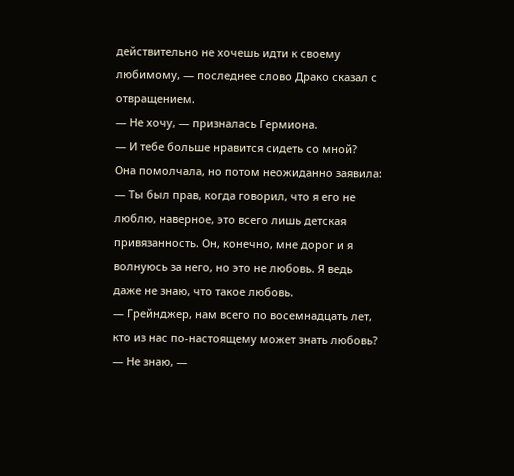действительно не хочешь идти к своему любимому, — последнее слово Драко сказал с отвращением.
— Не хочу, — призналась Гермиона.
— И тебе больше нравится сидеть со мной?
Она помолчала, но потом неожиданно заявила:
— Ты был прав, когда говорил, что я его не люблю, наверное, это всего лишь детская привязанность. Он, конечно, мне дорог и я волнуюсь за него, но это не любовь. Я ведь даже не знаю, что такое любовь.
— Грейнджер, нам всего по восемнадцать лет, кто из нас по-настоящему может знать любовь?
— Не знаю, —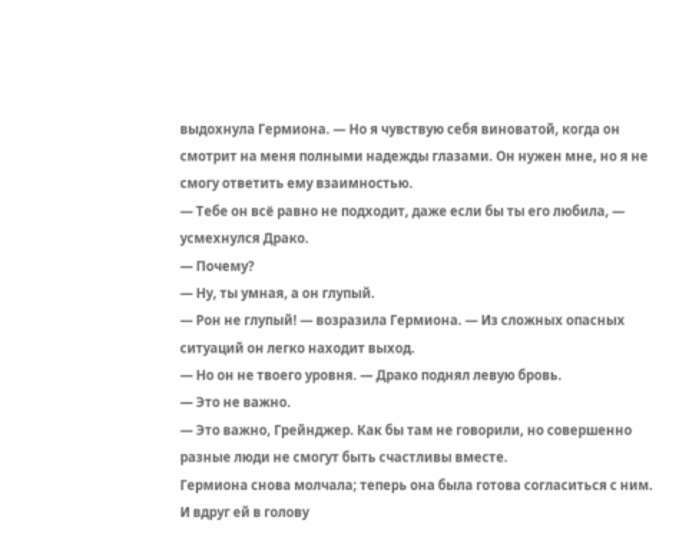выдохнула Гермиона. — Но я чувствую себя виноватой, когда он смотрит на меня полными надежды глазами. Он нужен мне, но я не смогу ответить ему взаимностью.
— Тебе он всё равно не подходит, даже если бы ты его любила, — усмехнулся Драко.
— Почему?
— Ну, ты умная, а он глупый.
— Рон не глупый! — возразила Гермиона. — Из сложных опасных ситуаций он легко находит выход.
— Но он не твоего уровня. — Драко поднял левую бровь.
— Это не важно.
— Это важно, Грейнджер. Как бы там не говорили, но совершенно разные люди не смогут быть счастливы вместе.
Гермиона снова молчала; теперь она была готова согласиться с ним. И вдруг ей в голову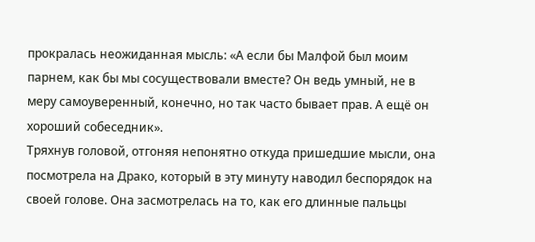прокралась неожиданная мысль: «А если бы Малфой был моим парнем, как бы мы сосуществовали вместе? Он ведь умный, не в меру самоуверенный, конечно, но так часто бывает прав. А ещё он хороший собеседник».
Тряхнув головой, отгоняя непонятно откуда пришедшие мысли, она посмотрела на Драко, который в эту минуту наводил беспорядок на своей голове. Она засмотрелась на то, как его длинные пальцы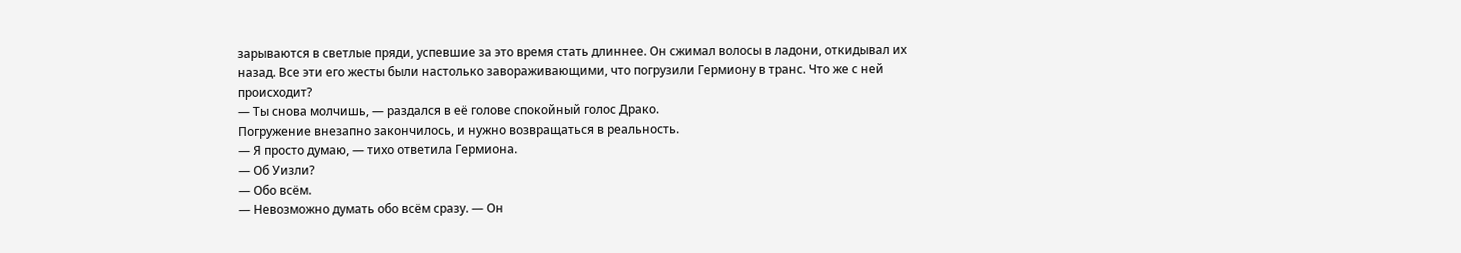зарываются в светлые пряди, успевшие за это время стать длиннее. Он сжимал волосы в ладони, откидывал их назад. Все эти его жесты были настолько завораживающими, что погрузили Гермиону в транс. Что же с ней происходит?
— Ты снова молчишь, — раздался в её голове спокойный голос Драко.
Погружение внезапно закончилось, и нужно возвращаться в реальность.
— Я просто думаю, — тихо ответила Гермиона.
— Об Уизли?
— Обо всём.
— Невозможно думать обо всём сразу. — Он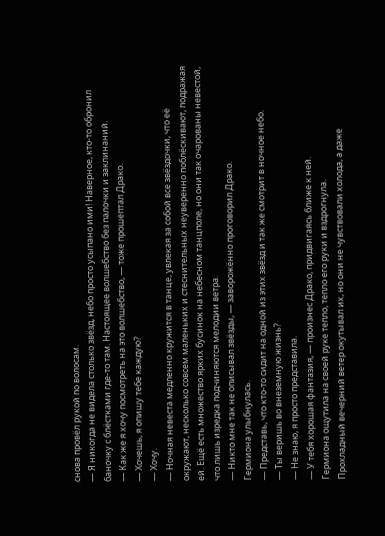снова провёл рукой по волосам.
— Я никогда не видела столько звёзд, небо просто усыпано ими! Наверное, кто-то обронил баночку с блёстками где-то там. Настоящее волшебство без палочки и заклинаний.
— Как же я хочу посмотреть на это волшебство, — тоже прошептал Драко.
— Хочешь, я опишу тебе каждую?
— Хочу.
— Ночная невеста медленно кружится в танце, увлекая за собой все звёздочки, что её окружают, несколько совсем маленьких и стеснительных неуверенно поблёскивают, подражая ей. Ещё есть множество ярких бусинок на небесном танцполе, но они так очарованы невестой, что лишь изредка подчиняются мелодии ветра.
— Никто мне так не описывал звёзды, — заворожённо проговорил Драко.
Гермиона улыбнулась.
— Представь, что кто-то сидит на одной из этих звёзд и так же смотрит в ночное небо.
— Ты веришь во внеземную жизнь?
— Не знаю, я просто представила.
— У тебя хорошая фантазия, — произнес Драко, придвигаясь ближе к ней.
Гермиона ощутила на своей руке тепло, тепло его руки и вздрогнула.
Прохладный вечерний ветер окутывал их, но они не чувствовали холода, а даже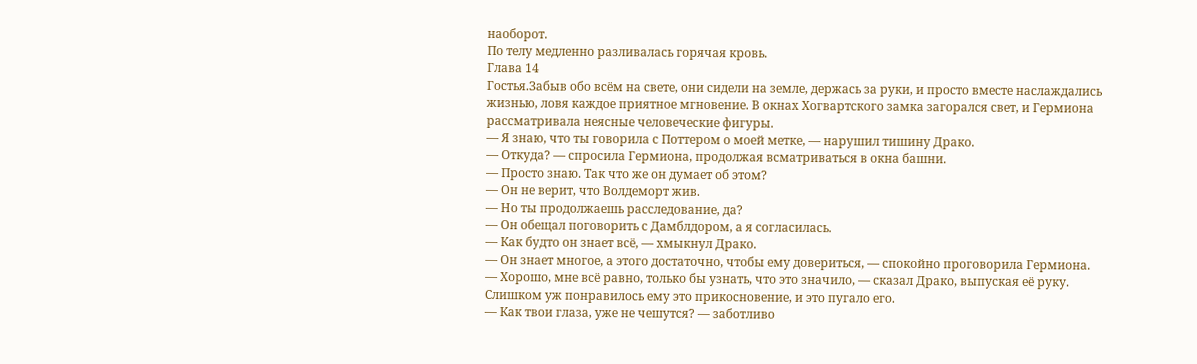наоборот.
По телу медленно разливалась горячая кровь.
Глава 14
Гостья.Забыв обо всём на свете, они сидели на земле, держась за руки, и просто вместе наслаждались жизнью, ловя каждое приятное мгновение. В окнах Хогвартского замка загорался свет, и Гермиона рассматривала неясные человеческие фигуры.
— Я знаю, что ты говорила с Поттером о моей метке, — нарушил тишину Драко.
— Откуда? — спросила Гермиона, продолжая всматриваться в окна башни.
— Просто знаю. Так что же он думает об этом?
— Он не верит, что Волдеморт жив.
— Но ты продолжаешь расследование, да?
— Он обещал поговорить с Дамблдором, а я согласилась.
— Как будто он знает всё, — хмыкнул Драко.
— Он знает многое, а этого достаточно, чтобы ему довериться, — спокойно проговорила Гермиона.
— Хорошо, мне всё равно, только бы узнать, что это значило, — сказал Драко, выпуская её руку.
Слишком уж понравилось ему это прикосновение, и это пугало его.
— Как твои глаза, уже не чешутся? — заботливо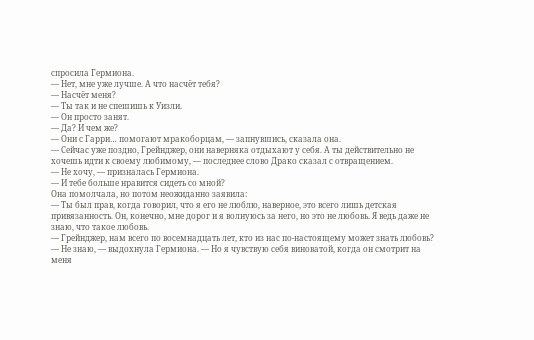спросила Гермиона.
— Нет, мне уже лучше. А что насчёт тебя?
— Насчёт меня?
— Ты так и не спешишь к Уизли.
— Он просто занят.
— Да? И чем же?
— Они с Гарри… помогают мракоборцам, — запнувшись, сказала она.
— Сейчас уже поздно, Грейнджер, они наверняка отдыхают у себя. А ты действительно не хочешь идти к своему любимому, — последнее слово Драко сказал с отвращением.
— Не хочу, — призналась Гермиона.
— И тебе больше нравится сидеть со мной?
Она помолчала, но потом неожиданно заявила:
— Ты был прав, когда говорил, что я его не люблю, наверное, это всего лишь детская привязанность. Он, конечно, мне дорог и я волнуюсь за него, но это не любовь. Я ведь даже не знаю, что такое любовь.
— Грейнджер, нам всего по восемнадцать лет, кто из нас по-настоящему может знать любовь?
— Не знаю, — выдохнула Гермиона. — Но я чувствую себя виноватой, когда он смотрит на меня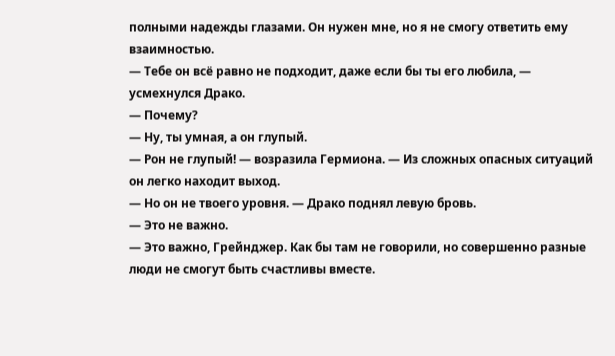полными надежды глазами. Он нужен мне, но я не смогу ответить ему взаимностью.
— Тебе он всё равно не подходит, даже если бы ты его любила, — усмехнулся Драко.
— Почему?
— Ну, ты умная, а он глупый.
— Рон не глупый! — возразила Гермиона. — Из сложных опасных ситуаций он легко находит выход.
— Но он не твоего уровня. — Драко поднял левую бровь.
— Это не важно.
— Это важно, Грейнджер. Как бы там не говорили, но совершенно разные люди не смогут быть счастливы вместе.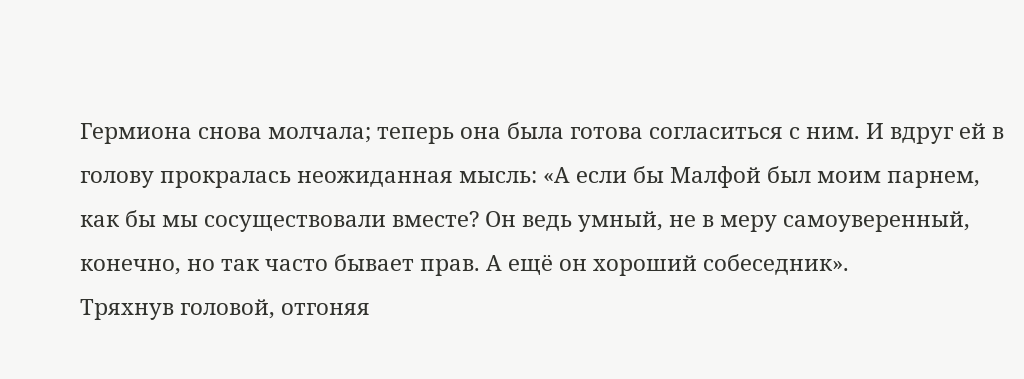Гермиона снова молчала; теперь она была готова согласиться с ним. И вдруг ей в голову прокралась неожиданная мысль: «А если бы Малфой был моим парнем, как бы мы сосуществовали вместе? Он ведь умный, не в меру самоуверенный, конечно, но так часто бывает прав. А ещё он хороший собеседник».
Тряхнув головой, отгоняя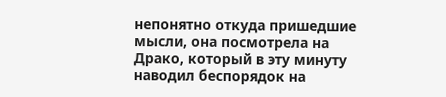непонятно откуда пришедшие мысли, она посмотрела на Драко, который в эту минуту наводил беспорядок на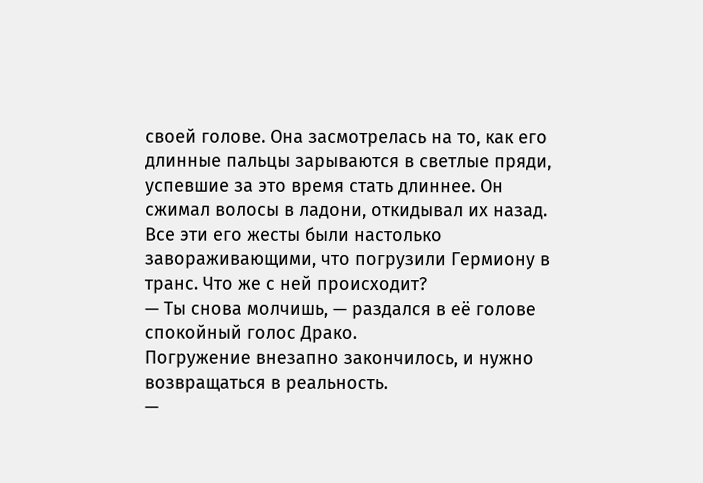своей голове. Она засмотрелась на то, как его длинные пальцы зарываются в светлые пряди, успевшие за это время стать длиннее. Он сжимал волосы в ладони, откидывал их назад. Все эти его жесты были настолько завораживающими, что погрузили Гермиону в транс. Что же с ней происходит?
— Ты снова молчишь, — раздался в её голове спокойный голос Драко.
Погружение внезапно закончилось, и нужно возвращаться в реальность.
—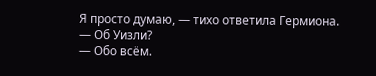Я просто думаю, — тихо ответила Гермиона.
— Об Уизли?
— Обо всём.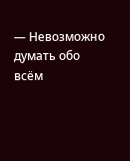— Невозможно думать обо всём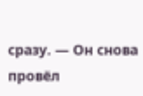сразу. — Он снова провёл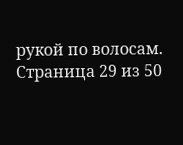рукой по волосам.
Страница 29 из 50